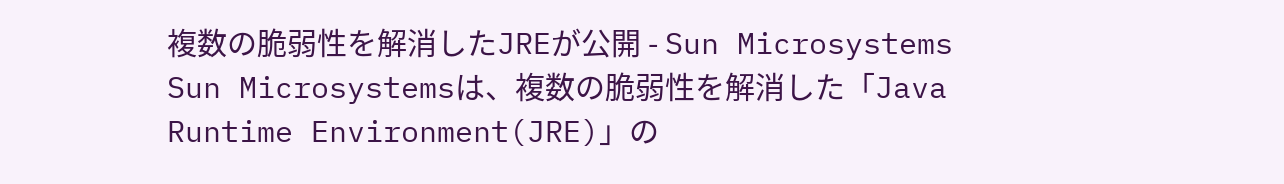複数の脆弱性を解消したJREが公開 - Sun Microsystems
Sun Microsystemsは、複数の脆弱性を解消した「Java Runtime Environment(JRE)」の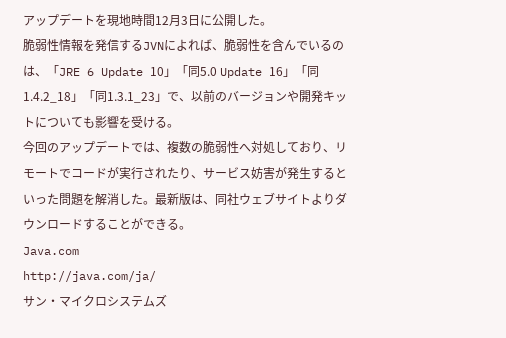アップデートを現地時間12月3日に公開した。
脆弱性情報を発信するJVNによれば、脆弱性を含んでいるのは、「JRE 6 Update 10」「同5.0 Update 16」「同1.4.2_18」「同1.3.1_23」で、以前のバージョンや開発キットについても影響を受ける。
今回のアップデートでは、複数の脆弱性へ対処しており、リモートでコードが実行されたり、サービス妨害が発生するといった問題を解消した。最新版は、同社ウェブサイトよりダウンロードすることができる。
Java.com
http://java.com/ja/
サン・マイクロシステムズ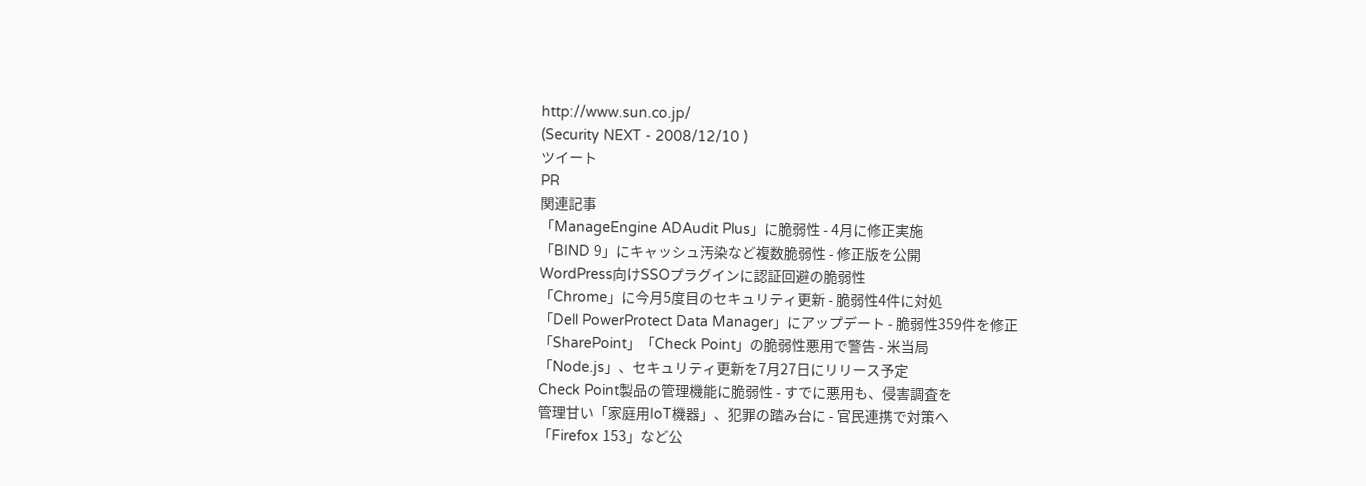http://www.sun.co.jp/
(Security NEXT - 2008/12/10 )
ツイート
PR
関連記事
「ManageEngine ADAudit Plus」に脆弱性 - 4月に修正実施
「BIND 9」にキャッシュ汚染など複数脆弱性 - 修正版を公開
WordPress向けSSOプラグインに認証回避の脆弱性
「Chrome」に今月5度目のセキュリティ更新 - 脆弱性4件に対処
「Dell PowerProtect Data Manager」にアップデート - 脆弱性359件を修正
「SharePoint」「Check Point」の脆弱性悪用で警告 - 米当局
「Node.js」、セキュリティ更新を7月27日にリリース予定
Check Point製品の管理機能に脆弱性 - すでに悪用も、侵害調査を
管理甘い「家庭用IoT機器」、犯罪の踏み台に - 官民連携で対策へ
「Firefox 153」など公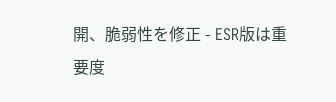開、脆弱性を修正 - ESR版は重要度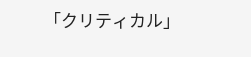「クリティカル」